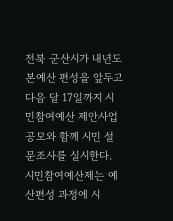전북 군산시가 내년도 본예산 편성을 앞두고 다음 달 17일까지 시민참여예산 제안사업 공모와 함께 시민 설문조사를 실시한다.
시민참여예산제는 예산편성 과정에 시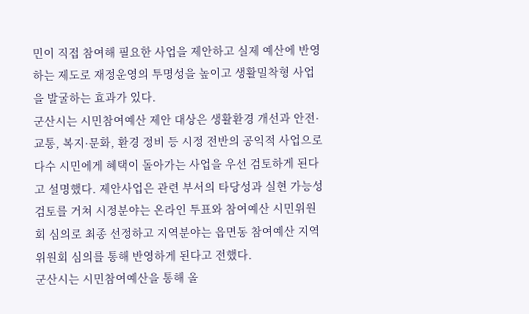민이 직접 참여해 필요한 사업을 제안하고 실제 예산에 반영하는 제도로 재정운영의 투명성을 높이고 생활밀착형 사업을 발굴하는 효과가 있다.
군산시는 시민참여예산 제안 대상은 생활환경 개선과 안전·교통, 복지·문화, 환경 정비 등 시정 전반의 공익적 사업으로 다수 시민에게 혜택이 돌아가는 사업을 우선 검토하게 된다고 설명했다. 제안사업은 관련 부서의 타당성과 실현 가능성 검토를 거쳐 시정분야는 온라인 투표와 참여예산 시민위원회 심의로 최종 선정하고 지역분야는 읍면동 참여예산 지역위원회 심의를 통해 반영하게 된다고 전했다.
군산시는 시민참여예산을 통해 올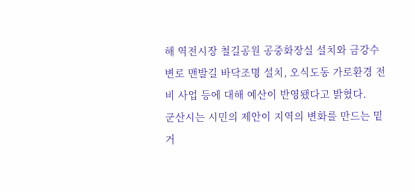해 역전시장 철길공원 공중화장실 설치와 금강수변로 맨발길 바닥조명 설치, 오식도동 가로환경 전비 사업 등에 대해 예산이 반영됐다고 밝혔다.
군산시는 시민의 제안이 지역의 변화를 만드는 밑거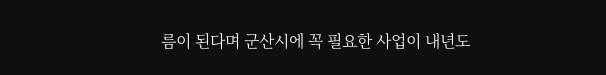름이 된다며 군산시에 꼭 필요한 사업이 내년도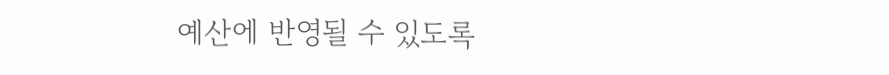예산에 반영될 수 있도록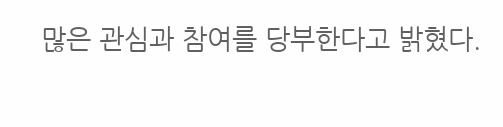많은 관심과 참여를 당부한다고 밝혔다.